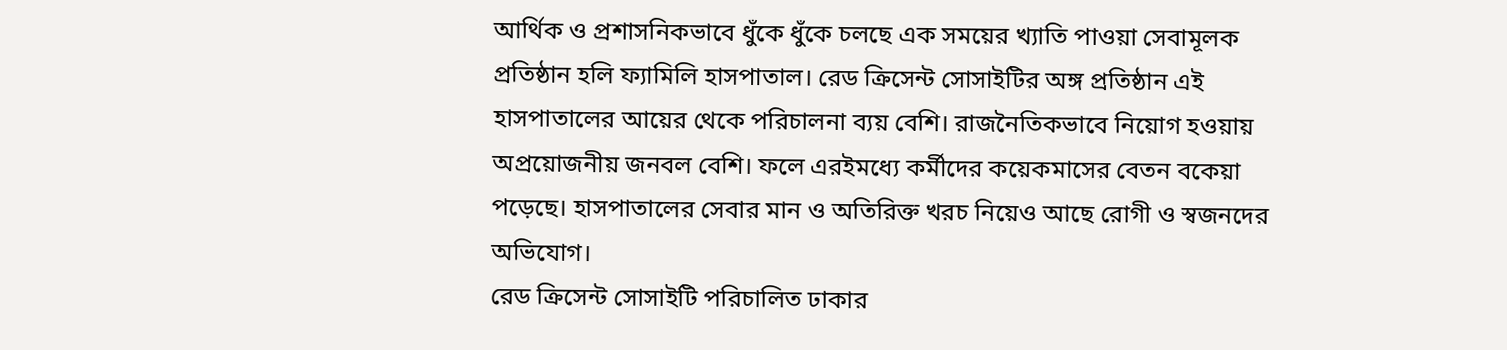আর্থিক ও প্রশাসনিকভাবে ধুঁকে ধুঁকে চলছে এক সময়ের খ্যাতি পাওয়া সেবামূলক প্রতিষ্ঠান হলি ফ্যামিলি হাসপাতাল। রেড ক্রিসেন্ট সোসাইটির অঙ্গ প্রতিষ্ঠান এই হাসপাতালের আয়ের থেকে পরিচালনা ব্যয় বেশি। রাজনৈতিকভাবে নিয়োগ হওয়ায় অপ্রয়োজনীয় জনবল বেশি। ফলে এরইমধ্যে কর্মীদের কয়েকমাসের বেতন বকেয়া পড়েছে। হাসপাতালের সেবার মান ও অতিরিক্ত খরচ নিয়েও আছে রোগী ও স্বজনদের অভিযোগ।
রেড ক্রিসেন্ট সোসাইটি পরিচালিত ঢাকার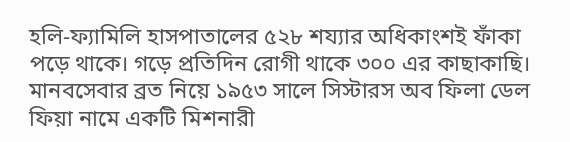হলি-ফ্যামিলি হাসপাতালের ৫২৮ শয্যার অধিকাংশই ফাঁকা পড়ে থাকে। গড়ে প্রতিদিন রোগী থাকে ৩০০ এর কাছাকাছি। মানবসেবার ব্রত নিয়ে ১৯৫৩ সালে সিস্টারস অব ফিলা ডেল ফিয়া নামে একটি মিশনারী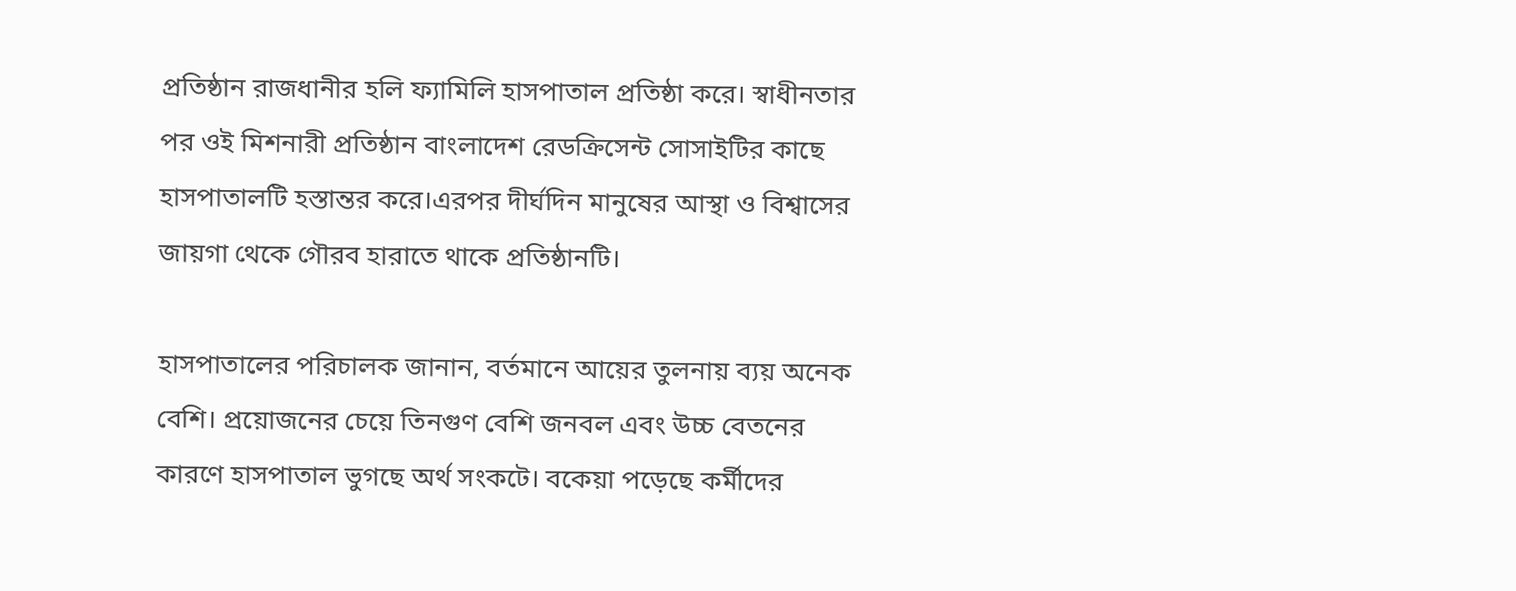প্রতিষ্ঠান রাজধানীর হলি ফ্যামিলি হাসপাতাল প্রতিষ্ঠা করে। স্বাধীনতার পর ওই মিশনারী প্রতিষ্ঠান বাংলাদেশ রেডক্রিসেন্ট সোসাইটির কাছে হাসপাতালটি হস্তান্তর করে।এরপর দীর্ঘদিন মানুষের আস্থা ও বিশ্বাসের জায়গা থেকে গৌরব হারাতে থাকে প্রতিষ্ঠানটি।

হাসপাতালের পরিচালক জানান, বর্তমানে আয়ের তুলনায় ব্যয় অনেক বেশি। প্রয়োজনের চেয়ে তিনগুণ বেশি জনবল এবং উচ্চ বেতনের কারণে হাসপাতাল ভুগছে অর্থ সংকটে। বকেয়া পড়েছে কর্মীদের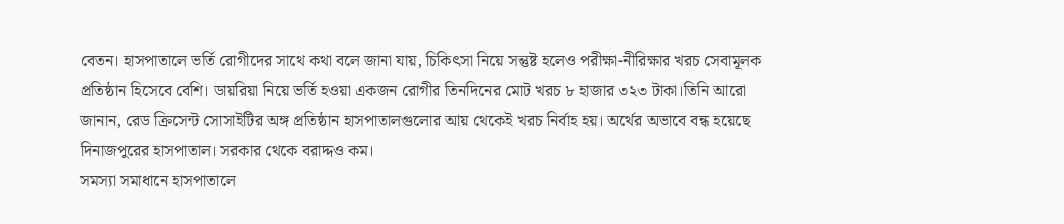বেতন। হাসপাতালে ভর্তি রোগীদের সাথে কথা বলে জানা যায়, চিকিৎসা নিয়ে সন্তুষ্ট হলেও পরীক্ষা-নীরিক্ষার খরচ সেবামূলক প্রতিষ্ঠান হিসেবে বেশি। ডায়রিয়া নিয়ে ভর্তি হওয়া একজন রোগীর তিনদিনের মোট খরচ ৮ হাজার ৩২৩ টাকা।তিনি আরো জানান, রেড ক্রিসেন্ট সোসাইটির অঙ্গ প্রতিষ্ঠান হাসপাতালগুলোর আয় থেকেই খরচ নির্বাহ হয়। অর্থের অভাবে বন্ধ হয়েছে দিনাজপুরের হাসপাতাল। সরকার থেকে বরাদ্দও কম।
সমস্যা সমাধানে হাসপাতালে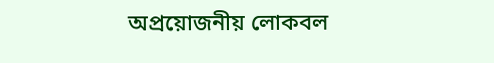অপ্রয়োজনীয় লোকবল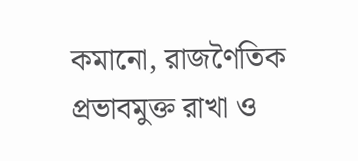কমানো, রাজণৈতিক প্রভাবমুক্ত রাখা ও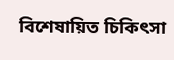বিশেষায়িত চিকিৎসা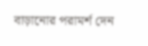বাড়ানোর পরামর্শ দেন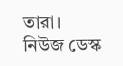তারা।
নিউজ ডেস্ক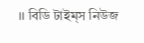।। বিডি টাইম্স নিউজ